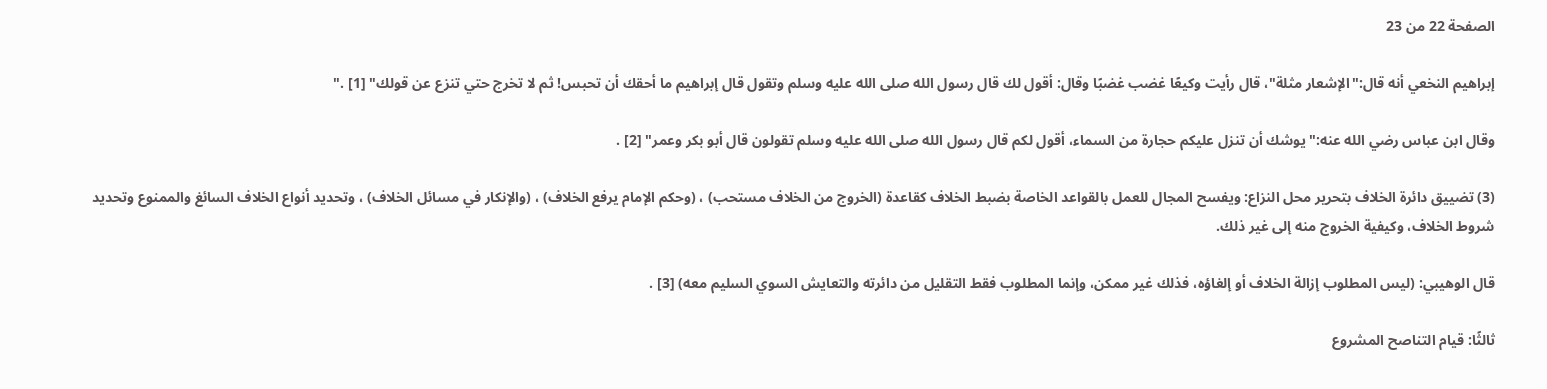الصفحة 22 من 23

إبراهيم النخعي أنه قال:"الإشعار مثلة"، قال رأيت وكيعًا غضب غضبًا وقال: أقول لك قال رسول الله صلى الله عليه وسلم وتقول قال إبراهيم ما أحقك أن تحبس! ثم لا تخرج حتي تنزع عن قولك" [1] ."

وقال ابن عباس رضي الله عنه:"يوشك أن تنزل عليكم حجارة من السماء، أقول لكم قال رسول الله صلى الله عليه وسلم تقولون قال أبو بكر وعمر" [2] .

(3) تضييق دائرة الخلاف بتحرير محل النزاع: ويفسح المجال للعمل بالقواعد الخاصة بضبط الخلاف كقاعدة (الخروج من الخلاف مستحب) ، (وحكم الإمام يرفع الخلاف) ، (والإنكار في مسائل الخلاف) ، وتحديد أنواع الخلاف السائغ والممنوع وتحديد شروط الخلاف، وكيفية الخروج منه إلى غير ذلك.

قال الوهيبي: (ليس المطلوب إزالة الخلاف أو إلغاؤه، فذلك غير ممكن، وإنما المطلوب فقط التقليل من دائرته والتعايش السوي السليم معه) [3] .

ثالثًا: قيام التناصح المشروع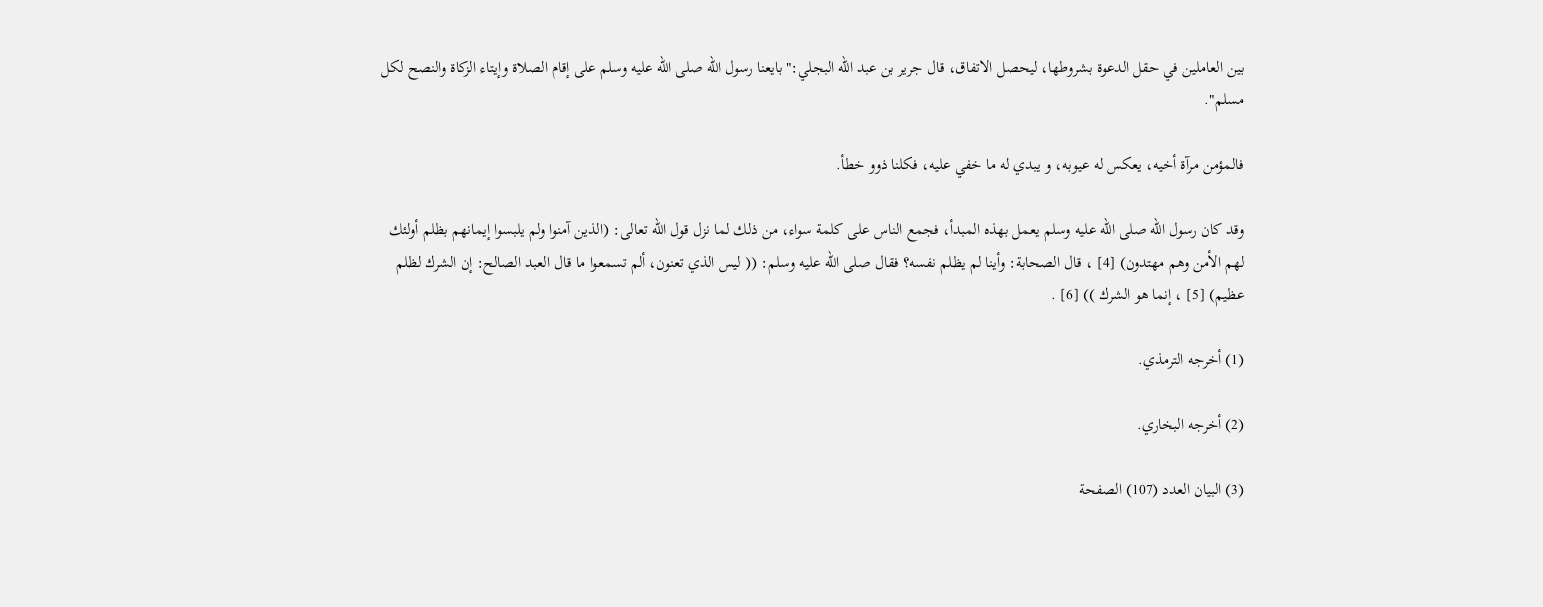بين العاملين في حقل الدعوة بشروطها، ليحصل الاتفاق، قال جرير بن عبد الله البجلي:"بايعنا رسول الله صلى الله عليه وسلم على إقام الصلاة وإيتاء الزكاة والنصح لكل مسلم".

فالمؤمن مرآة أخيه، يعكس له عيوبه، و يبدي له ما خفي عليه، فكلنا ذوو خطأ.

وقد كان رسول الله صلى الله عليه وسلم يعمل بهذه المبدأ، فجمع الناس على كلمة سواء، من ذلك لما نزل قول الله تعالى: (الذين آمنوا ولم يلبسوا إيمانهم بظلم أولئك لهم الأمن وهم مهتدون) [4] ، قال الصحابة: وأينا لم يظلم نفسه؟ فقال صلى الله عليه وسلم: (( ليس الذي تعنون، ألم تسمعوا ما قال العبد الصالح: إن الشرك لظلم عظيم) [5] ، إنما هو الشرك )) [6] .

(1) أخرجه الترمذي.

(2) أخرجه البخاري.

(3) البيان العدد (107) الصفحة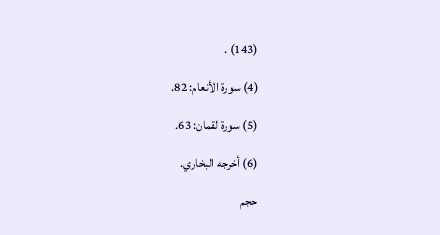(143) .

(4) سورة الأنعام: 82.

(5) سورة لقمان: 63.

(6) أخرجه البخاري.

حجم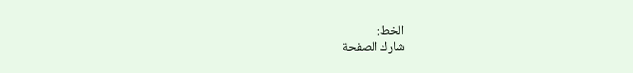الخط:
شارك الصفحة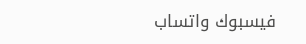فيسبوك واتساب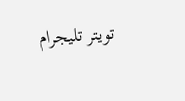تويتر تليجرام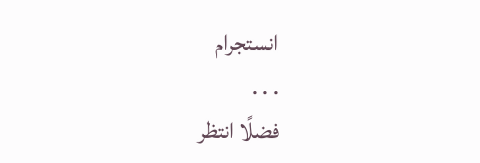انستجرام
. . .
فضلًا انتظر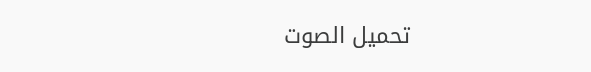تحميل الصوت